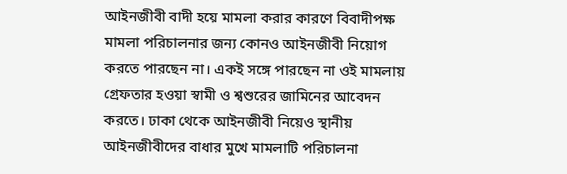আইনজীবী বাদী হয়ে মামলা করার কারণে বিবাদীপক্ষ মামলা পরিচালনার জন্য কোনও আইনজীবী নিয়োগ করতে পারছেন না। একই সঙ্গে পারছেন না ওই মামলায় গ্রেফতার হওয়া স্বামী ও শ্বশুরের জামিনের আবেদন করতে। ঢাকা থেকে আইনজীবী নিয়েও স্থানীয় আইনজীবীদের বাধার মুখে মামলাটি পরিচালনা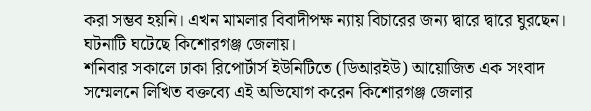করা সম্ভব হয়নি। এখন মামলার বিবাদীপক্ষ ন্যায় বিচারের জন্য দ্বারে দ্বারে ঘুরছেন। ঘটনাটি ঘটেছে কিশোরগঞ্জ জেলায়।
শনিবার সকালে ঢাকা রিপোর্টার্স ইউনিটিতে (ডিআরইউ) আয়োজিত এক সংবাদ সম্মেলনে লিখিত বক্তব্যে এই অভিযোগ করেন কিশোরগঞ্জ জেলার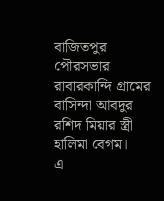বাজিতপুর পৌরসভার রাবারকান্দি গ্রামের বাসিন্দা আবদুর রশিদ মিয়ার স্ত্রী হালিমা বেগম।
এ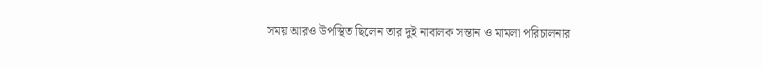সময় আরও উপস্থিত ছিলেন তার দুই নাবালক সন্তান ও মামলা পরিচালনার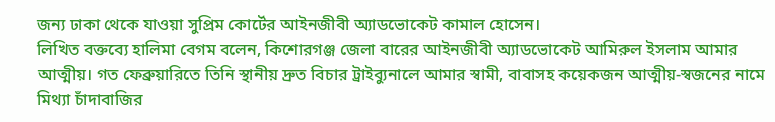জন্য ঢাকা থেকে যাওয়া সুপ্রিম কোর্টের আইনজীবী অ্যাডভোকেট কামাল হোসেন।
লিখিত বক্তব্যে হালিমা বেগম বলেন, কিশোরগঞ্জ জেলা বারের আইনজীবী অ্যাডভোকেট আমিরুল ইসলাম আমার আত্মীয়। গত ফেব্রুয়ারিতে তিনি স্থানীয় দ্রুত বিচার ট্রাইব্যুনালে আমার স্বামী, বাবাসহ কয়েকজন আত্মীয়-স্বজনের নামে মিথ্যা চাঁদাবাজির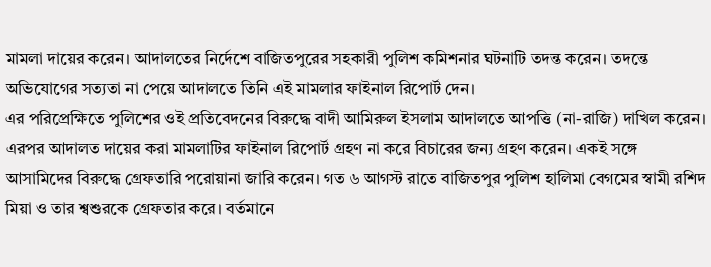মামলা দায়ের করেন। আদালতের নির্দেশে বাজিতপুরের সহকারী পুলিশ কমিশনার ঘটনাটি তদন্ত করেন। তদন্তে অভিযোগের সত্যতা না পেয়ে আদালতে তিনি এই মামলার ফাইনাল রিপোর্ট দেন।
এর পরিপ্রেক্ষিতে পুলিশের ওই প্রতিবেদনের বিরুদ্ধে বাদী আমিরুল ইসলাম আদালতে আপত্তি (না-রাজি) দাখিল করেন। এরপর আদালত দায়ের করা মামলাটির ফাইনাল রিপোর্ট গ্রহণ না করে বিচারের জন্য গ্রহণ করেন। একই সঙ্গে আসামিদের বিরুদ্ধে গ্রেফতারি পরোয়ানা জারি করেন। গত ৬ আগস্ট রাতে বাজিতপুর পুলিশ হালিমা বেগমের স্বামী রশিদ মিয়া ও তার শ্বশুরকে গ্রেফতার করে। বর্তমানে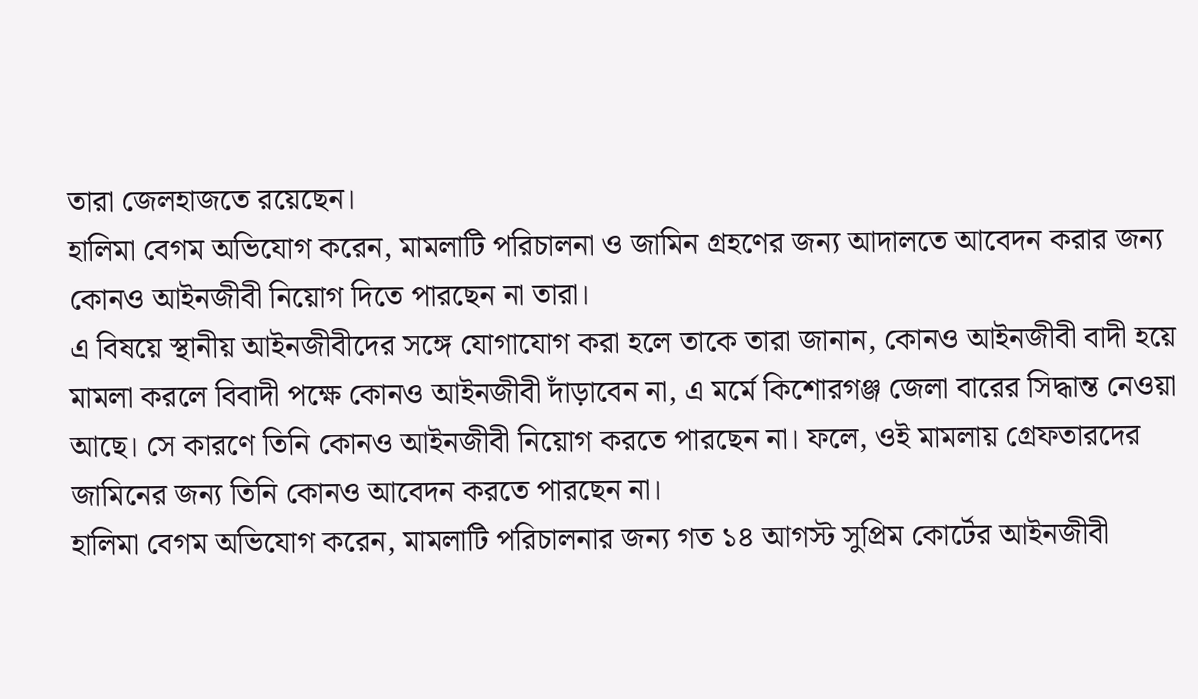তারা জেলহাজতে রয়েছেন।
হালিমা বেগম অভিযোগ করেন, মামলাটি পরিচালনা ও জামিন গ্রহণের জন্য আদালতে আবেদন করার জন্য কোনও আইনজীবী নিয়োগ দিতে পারছেন না তারা।
এ বিষয়ে স্থানীয় আইনজীবীদের সঙ্গে যোগাযোগ করা হলে তাকে তারা জানান, কোনও আইনজীবী বাদী হয়ে মামলা করলে বিবাদী পক্ষে কোনও আইনজীবী দাঁড়াবেন না, এ মর্মে কিশোরগঞ্জ জেলা বারের সিদ্ধান্ত নেওয়া আছে। সে কারণে তিনি কোনও আইনজীবী নিয়োগ করতে পারছেন না। ফলে, ওই মামলায় গ্রেফতারদের জামিনের জন্য তিনি কোনও আবেদন করতে পারছেন না।
হালিমা বেগম অভিযোগ করেন, মামলাটি পরিচালনার জন্য গত ১৪ আগস্ট সুপ্রিম কোর্টের আইনজীবী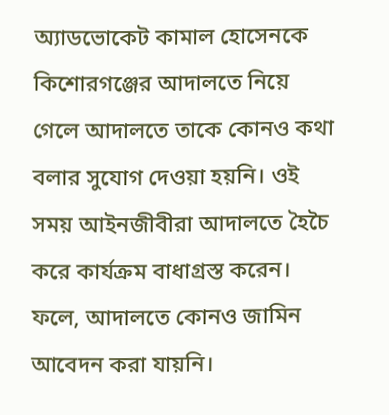অ্যাডভোকেট কামাল হোসেনকে কিশোরগঞ্জের আদালতে নিয়ে গেলে আদালতে তাকে কোনও কথা বলার সুযোগ দেওয়া হয়নি। ওই সময় আইনজীবীরা আদালতে হৈচৈ করে কার্যক্রম বাধাগ্রস্ত করেন। ফলে, আদালতে কোনও জামিন আবেদন করা যায়নি।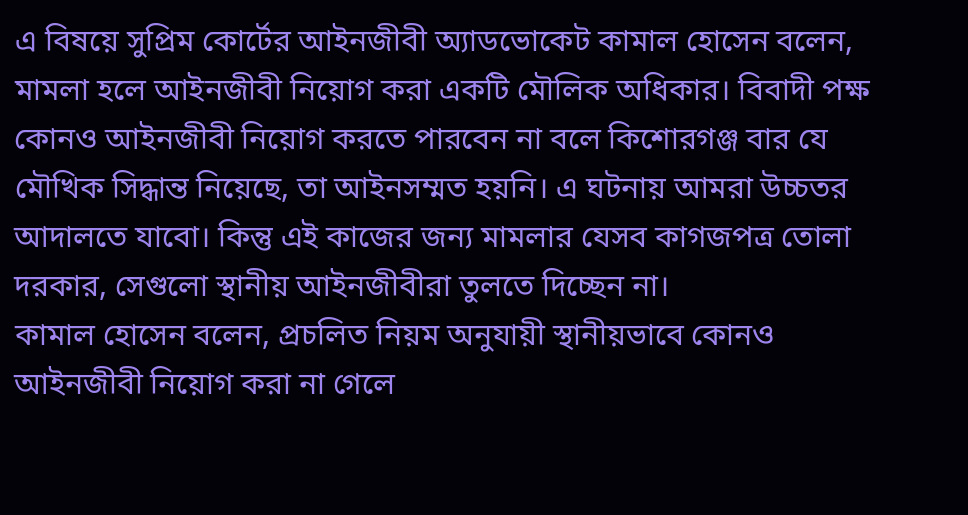এ বিষয়ে সুপ্রিম কোর্টের আইনজীবী অ্যাডভোকেট কামাল হোসেন বলেন, মামলা হলে আইনজীবী নিয়োগ করা একটি মৌলিক অধিকার। বিবাদী পক্ষ কোনও আইনজীবী নিয়োগ করতে পারবেন না বলে কিশোরগঞ্জ বার যে মৌখিক সিদ্ধান্ত নিয়েছে, তা আইনসম্মত হয়নি। এ ঘটনায় আমরা উচ্চতর আদালতে যাবো। কিন্তু এই কাজের জন্য মামলার যেসব কাগজপত্র তোলা দরকার, সেগুলো স্থানীয় আইনজীবীরা তুলতে দিচ্ছেন না।
কামাল হোসেন বলেন, প্রচলিত নিয়ম অনুযায়ী স্থানীয়ভাবে কোনও আইনজীবী নিয়োগ করা না গেলে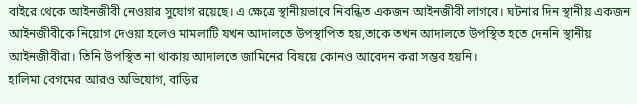বাইরে থেকে আইনজীবী নেওয়ার সুযোগ রয়েছে। এ ক্ষেত্রে স্থানীয়ভাবে নিবন্ধিত একজন আইনজীবী লাগবে। ঘটনার দিন স্থানীয় একজন আইনজীবীকে নিয়োগ দেওয়া হলেও মামলাটি যখন আদালতে উপস্থাপিত হয়,তাকে তখন আদালতে উপস্থিত হতে দেননি স্থানীয় আইনজীবীরা। তিনি উপস্থিত না থাকায় আদালতে জামিনের বিষয়ে কোনও আবেদন করা সম্ভব হয়নি।
হালিমা বেগমের আরও অভিযোগ, বাড়ির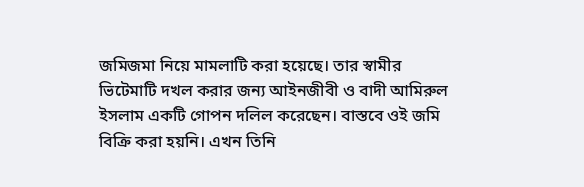জমিজমা নিয়ে মামলাটি করা হয়েছে। তার স্বামীর ভিটেমাটি দখল করার জন্য আইনজীবী ও বাদী আমিরুল ইসলাম একটি গোপন দলিল করেছেন। বাস্তবে ওই জমি বিক্রি করা হয়নি। এখন তিনি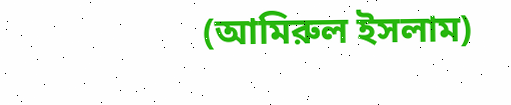(আমিরুল ইসলাম)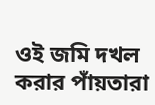ওই জমি দখল করার পাঁয়তারা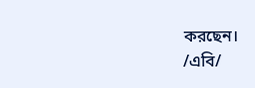করছেন।
/এবি/